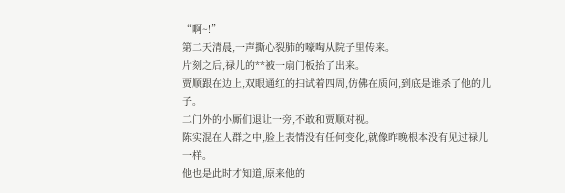“啊~!”
第二天清晨,一声撕心裂肺的嚎啕从院子里传来。
片刻之后,禄儿的**被一扇门板抬了出来。
贾顺跟在边上,双眼通红的扫试着四周,仿佛在质问,到底是谁杀了他的儿子。
二门外的小厮们退让一旁,不敢和贾顺对视。
陈实混在人群之中,脸上表情没有任何变化,就像昨晚根本没有见过禄儿一样。
他也是此时才知道,原来他的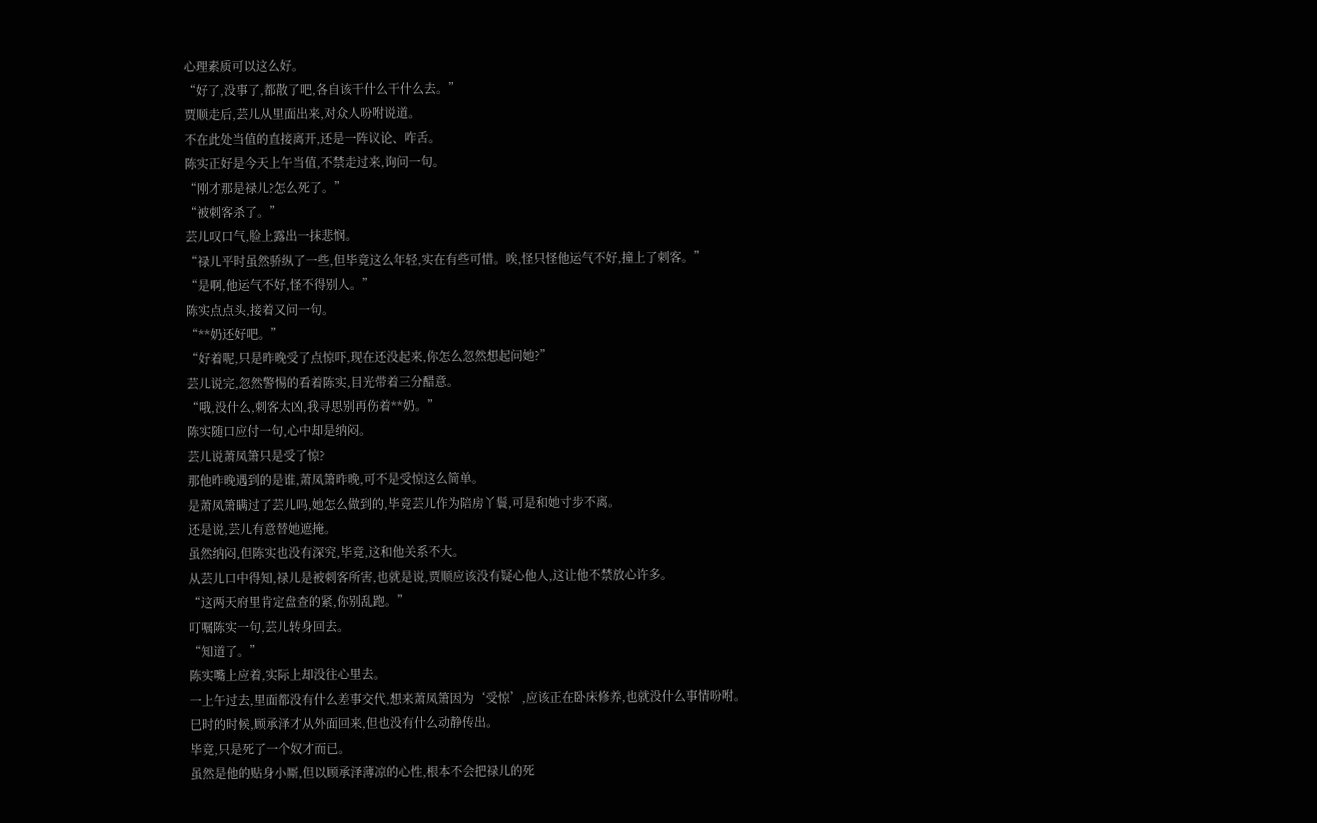心理素质可以这么好。
“好了,没事了,都散了吧,各自该干什么干什么去。”
贾顺走后,芸儿从里面出来,对众人吩咐说道。
不在此处当值的直接离开,还是一阵议论、咋舌。
陈实正好是今天上午当值,不禁走过来,询问一句。
“刚才那是禄儿?怎么死了。”
“被刺客杀了。”
芸儿叹口气,脸上露出一抹悲悯。
“禄儿平时虽然骄纵了一些,但毕竟这么年轻,实在有些可惜。唉,怪只怪他运气不好,撞上了刺客。”
“是啊,他运气不好,怪不得别人。”
陈实点点头,接着又问一句。
“**奶还好吧。”
“好着呢,只是昨晚受了点惊吓,现在还没起来,你怎么忽然想起问她?”
芸儿说完,忽然警惕的看着陈实,目光带着三分醋意。
“哦,没什么,刺客太凶,我寻思别再伤着**奶。”
陈实随口应付一句,心中却是纳闷。
芸儿说萧凤箫只是受了惊?
那他昨晚遇到的是谁,萧凤箫昨晚,可不是受惊这么简单。
是萧凤箫瞒过了芸儿吗,她怎么做到的,毕竟芸儿作为陪房丫鬟,可是和她寸步不离。
还是说,芸儿有意替她遮掩。
虽然纳闷,但陈实也没有深究,毕竟,这和他关系不大。
从芸儿口中得知,禄儿是被刺客所害,也就是说,贾顺应该没有疑心他人,这让他不禁放心许多。
“这两天府里肯定盘查的紧,你别乱跑。”
叮嘱陈实一句,芸儿转身回去。
“知道了。”
陈实嘴上应着,实际上却没往心里去。
一上午过去,里面都没有什么差事交代,想来萧凤箫因为‘受惊’,应该正在卧床修养,也就没什么事情吩咐。
巳时的时候,顾承泽才从外面回来,但也没有什么动静传出。
毕竟,只是死了一个奴才而已。
虽然是他的贴身小厮,但以顾承泽薄凉的心性,根本不会把禄儿的死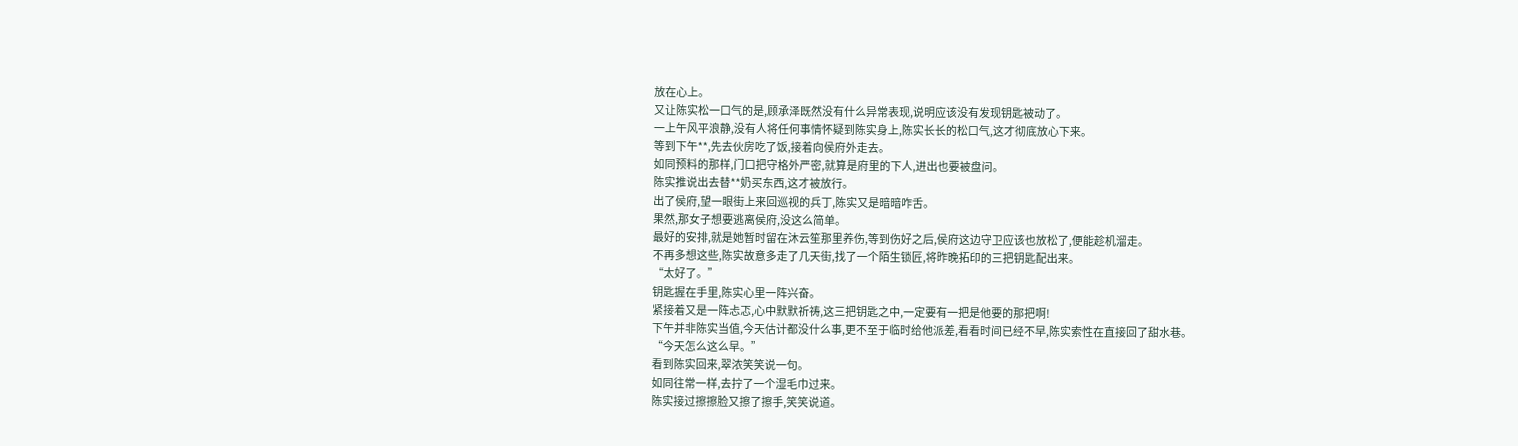放在心上。
又让陈实松一口气的是,顾承泽既然没有什么异常表现,说明应该没有发现钥匙被动了。
一上午风平浪静,没有人将任何事情怀疑到陈实身上,陈实长长的松口气,这才彻底放心下来。
等到下午**,先去伙房吃了饭,接着向侯府外走去。
如同预料的那样,门口把守格外严密,就算是府里的下人,进出也要被盘问。
陈实推说出去替**奶买东西,这才被放行。
出了侯府,望一眼街上来回巡视的兵丁,陈实又是暗暗咋舌。
果然,那女子想要逃离侯府,没这么简单。
最好的安排,就是她暂时留在沐云笙那里养伤,等到伤好之后,侯府这边守卫应该也放松了,便能趁机溜走。
不再多想这些,陈实故意多走了几天街,找了一个陌生锁匠,将昨晚拓印的三把钥匙配出来。
“太好了。”
钥匙握在手里,陈实心里一阵兴奋。
紧接着又是一阵忐忑,心中默默祈祷,这三把钥匙之中,一定要有一把是他要的那把啊!
下午并非陈实当值,今天估计都没什么事,更不至于临时给他派差,看看时间已经不早,陈实索性在直接回了甜水巷。
“今天怎么这么早。”
看到陈实回来,翠浓笑笑说一句。
如同往常一样,去拧了一个湿毛巾过来。
陈实接过擦擦脸又擦了擦手,笑笑说道。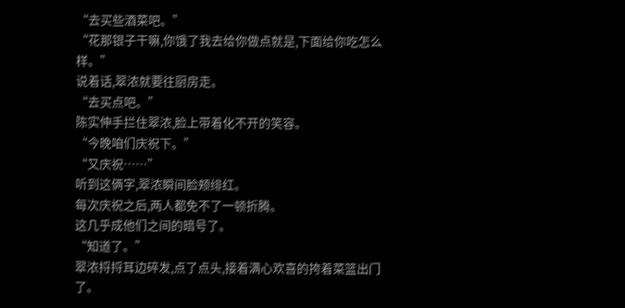“去买些酒菜吧。”
“花那银子干嘛,你饿了我去给你做点就是,下面给你吃怎么样。”
说着话,翠浓就要往厨房走。
“去买点吧。”
陈实伸手拦住翠浓,脸上带着化不开的笑容。
“今晚咱们庆祝下。”
“又庆祝……”
听到这俩字,翠浓瞬间脸颊绯红。
每次庆祝之后,两人都免不了一顿折腾。
这几乎成他们之间的暗号了。
“知道了。”
翠浓捋捋耳边碎发,点了点头,接着满心欢喜的挎着菜篮出门了。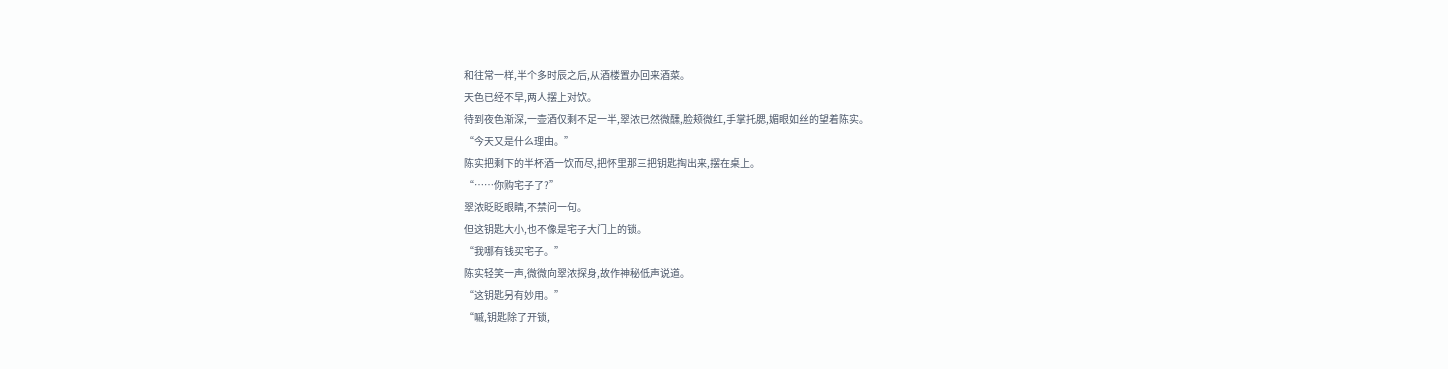和往常一样,半个多时辰之后,从酒楼置办回来酒菜。
天色已经不早,两人摆上对饮。
待到夜色渐深,一壶酒仅剩不足一半,翠浓已然微醺,脸颊微红,手掌托腮,媚眼如丝的望着陈实。
“今天又是什么理由。”
陈实把剩下的半杯酒一饮而尽,把怀里那三把钥匙掏出来,摆在桌上。
“……你购宅子了?”
翠浓眨眨眼睛,不禁问一句。
但这钥匙大小,也不像是宅子大门上的锁。
“我哪有钱买宅子。”
陈实轻笑一声,微微向翠浓探身,故作神秘低声说道。
“这钥匙另有妙用。”
“嘁,钥匙除了开锁,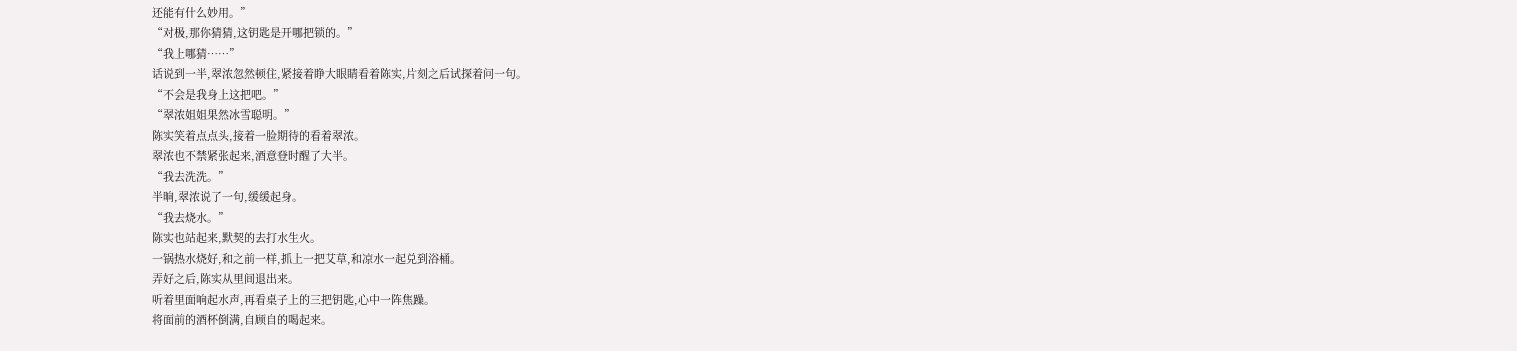还能有什么妙用。”
“对极,那你猜猜,这钥匙是开哪把锁的。”
“我上哪猜……”
话说到一半,翠浓忽然顿住,紧接着睁大眼睛看着陈实,片刻之后试探着问一句。
“不会是我身上这把吧。”
“翠浓姐姐果然冰雪聪明。”
陈实笑着点点头,接着一脸期待的看着翠浓。
翠浓也不禁紧张起来,酒意登时醒了大半。
“我去洗洗。”
半晌,翠浓说了一句,缓缓起身。
“我去烧水。”
陈实也站起来,默契的去打水生火。
一锅热水烧好,和之前一样,抓上一把艾草,和凉水一起兑到浴桶。
弄好之后,陈实从里间退出来。
听着里面响起水声,再看桌子上的三把钥匙,心中一阵焦躁。
将面前的酒杯倒满,自顾自的喝起来。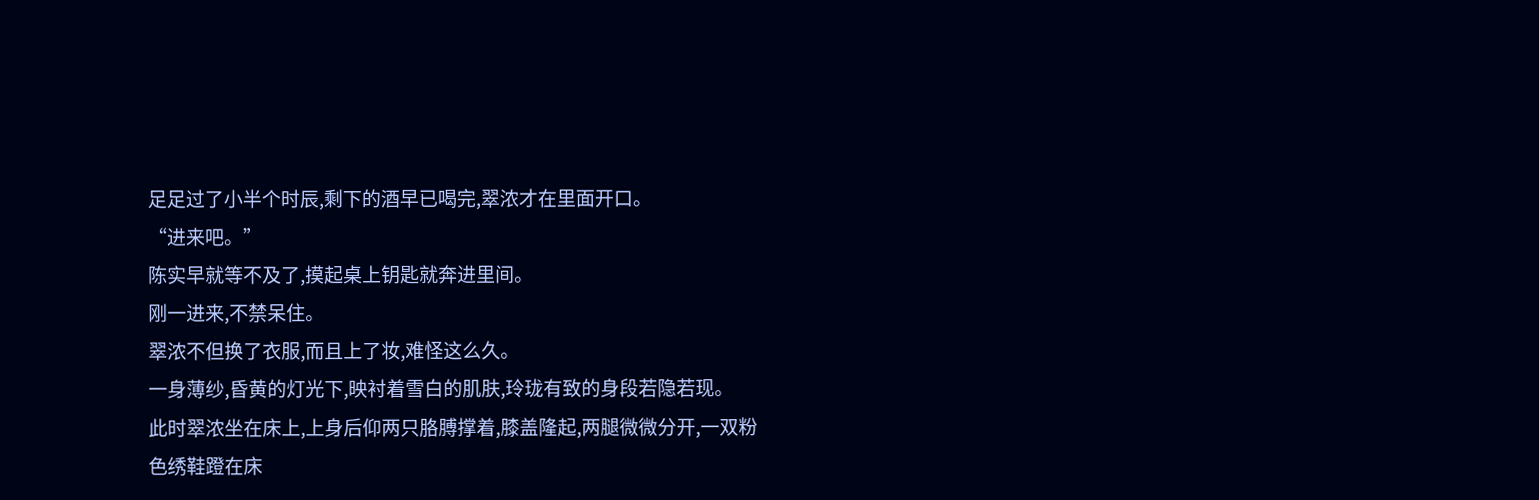足足过了小半个时辰,剩下的酒早已喝完,翠浓才在里面开口。
“进来吧。”
陈实早就等不及了,摸起桌上钥匙就奔进里间。
刚一进来,不禁呆住。
翠浓不但换了衣服,而且上了妆,难怪这么久。
一身薄纱,昏黄的灯光下,映衬着雪白的肌肤,玲珑有致的身段若隐若现。
此时翠浓坐在床上,上身后仰两只胳膊撑着,膝盖隆起,两腿微微分开,一双粉色绣鞋蹬在床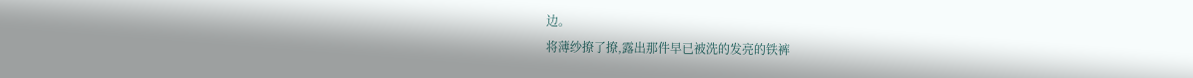边。
将薄纱撩了撩,露出那件早已被洗的发亮的铁裤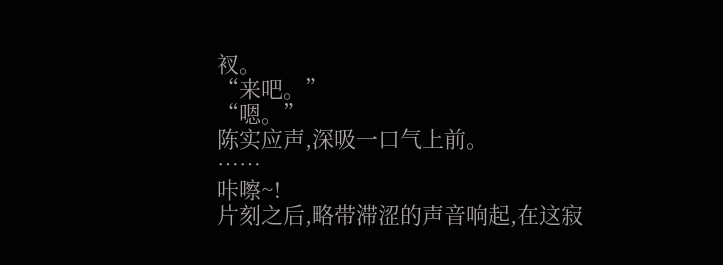衩。
“来吧。”
“嗯。”
陈实应声,深吸一口气上前。
……
咔嚓~!
片刻之后,略带滞涩的声音响起,在这寂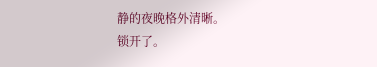静的夜晚格外清晰。
锁开了。